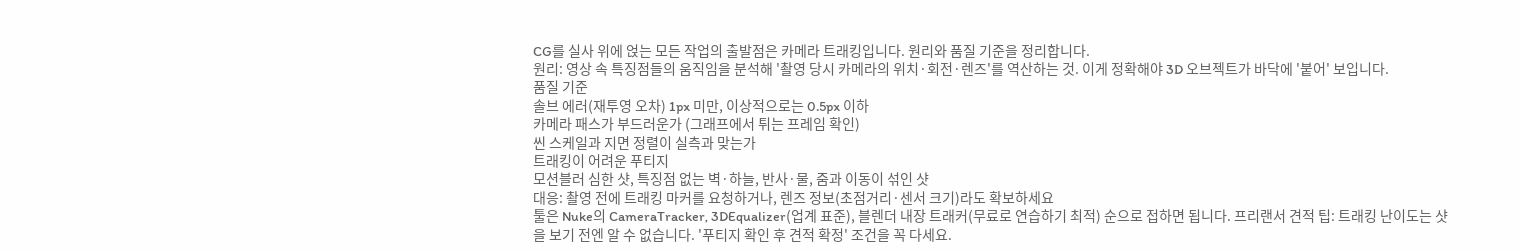CG를 실사 위에 얹는 모든 작업의 출발점은 카메라 트래킹입니다. 원리와 품질 기준을 정리합니다.
원리: 영상 속 특징점들의 움직임을 분석해 '촬영 당시 카메라의 위치·회전·렌즈'를 역산하는 것. 이게 정확해야 3D 오브젝트가 바닥에 '붙어' 보입니다.
품질 기준
솔브 에러(재투영 오차) 1px 미만, 이상적으로는 0.5px 이하
카메라 패스가 부드러운가 (그래프에서 튀는 프레임 확인)
씬 스케일과 지면 정렬이 실측과 맞는가
트래킹이 어려운 푸티지
모션블러 심한 샷, 특징점 없는 벽·하늘, 반사·물, 줌과 이동이 섞인 샷
대응: 촬영 전에 트래킹 마커를 요청하거나, 렌즈 정보(초점거리·센서 크기)라도 확보하세요
툴은 Nuke의 CameraTracker, 3DEqualizer(업계 표준), 블렌더 내장 트래커(무료로 연습하기 최적) 순으로 접하면 됩니다. 프리랜서 견적 팁: 트래킹 난이도는 샷을 보기 전엔 알 수 없습니다. '푸티지 확인 후 견적 확정' 조건을 꼭 다세요.